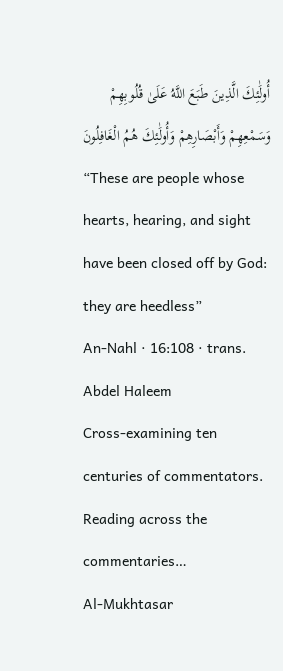أُولَٰئِكَ الَّذِينَ طَبَعَ اللَّهُ عَلَىٰ قُلُوبِهِمْ وَسَمْعِهِمْ وَأَبْصَارِهِمْ وَأُولَٰئِكَ هُمُ الْغَافِلُونَ
“These are people whose hearts, hearing, and sight have been closed off by God: they are heedless”
An-Nahl · 16:108 · trans. Abdel Haleem
Cross-examining ten centuries of commentators.
Reading across the commentaries…
Al-Mukhtasar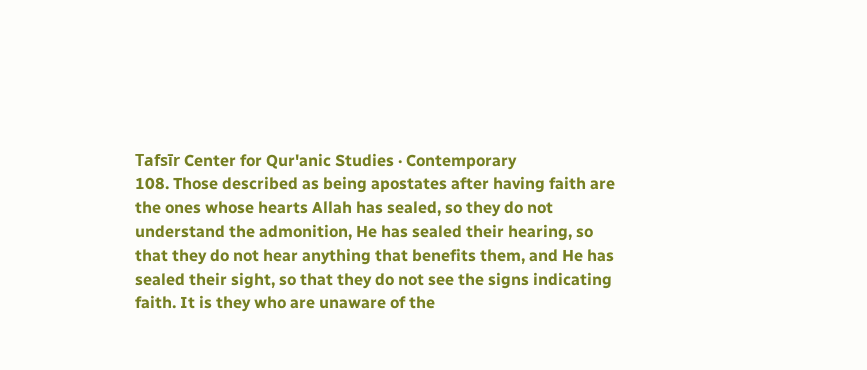Tafsīr Center for Qur'anic Studies · Contemporary
108. Those described as being apostates after having faith are the ones whose hearts Allah has sealed, so they do not understand the admonition, He has sealed their hearing, so that they do not hear anything that benefits them, and He has sealed their sight, so that they do not see the signs indicating faith. It is they who are unaware of the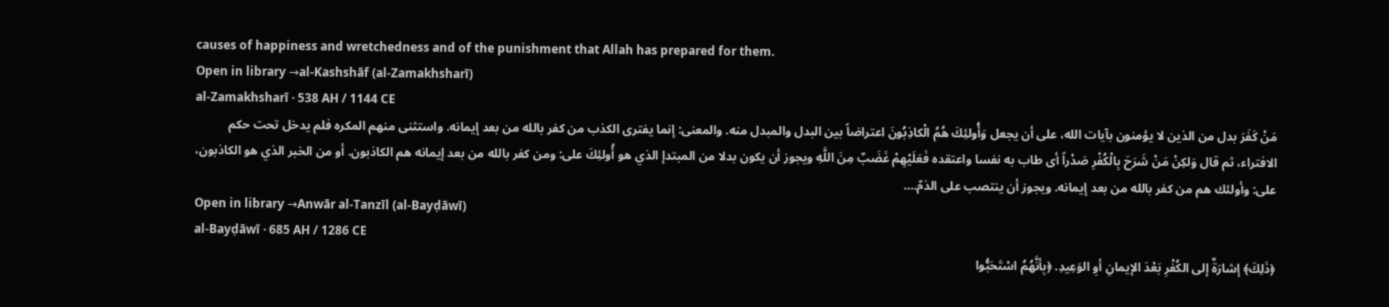causes of happiness and wretchedness and of the punishment that Allah has prepared for them.
Open in library →al-Kashshāf (al-Zamakhsharī)
al-Zamakhsharī · 538 AH / 1144 CE
مَنْ كَفَرَ بدل من الذين لا يؤمنون بآيات الله، على أن يجعل وَأُولئِكَ هُمُ الْكاذِبُونَ اعتراضاً بين البدل والمبدل منه. والمعنى: إنما يفترى الكذب من كفر بالله من بعد إيمانه. واستثنى منهم المكره فلم يدخل تحت حكم الافتراء، ثم قال وَلكِنْ مَنْ شَرَحَ بِالْكُفْرِ صَدْراً أى طاب به نفسا واعتقده فَعَلَيْهِمْ غَضَبٌ مِنَ اللَّهِ ويجوز أن يكون بدلا من المبتدإ الذي هو أُولئِكَ على: ومن كفر بالله من بعد إيمانه هم الكاذبون. أو من الخبر الذي هو الكاذبون، على: وأولئك هم من كفر بالله من بعد إيمانه. ويجوز أن ينتصب على الذمّ.…
Open in library →Anwār al-Tanzīl (al-Bayḍāwī)
al-Bayḍāwī · 685 AH / 1286 CE
﴿ذَلِكَ﴾ إشارَةٌ إلى الكُفْرِ بَعْدَ الإيمانِ أوِ الوَعِيدِ. ﴿بِأنَّهُمُ اسْتَحَبُّوا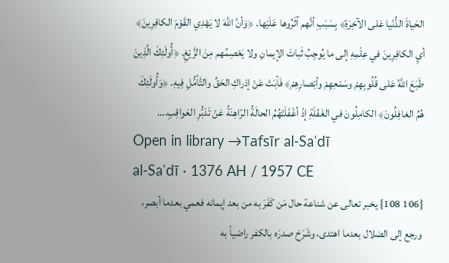الحَياةَ الدُّنْيا عَلى الآخِرَةِ﴾ بِسَبَبِ أنَّهم آثَرُوها عَلَيْها. ﴿وَأنَّ اللَّهَ لا يَهْدِي القَوْمَ الكافِرِينَ﴾ أيِ الكافِرِينَ في عِلْمِهِ إلى ما يُوجِبُ ثَباتَ الإيمانِ ولا يَعْصِمُهم مِنَ الزَّيْغِ. ﴿أُولَئِكَ الَّذِينَ طَبَعَ اللَّهُ عَلى قُلُوبِهِمْ وسَمْعِهِمْ وأبْصارِهِمْ﴾ فَأبَتْ عَنْ إدْراكِ الحَقِّ والتَّأمُّلِ فِيهِ. ﴿وَأُولَئِكَ هُمُ الغافِلُونَ﴾ الكامِلُونَ في الغَفْلَةِ إذْ أغْفَلَتْهُمُ الحالَةُ الرّاهِنَةُ عَنْ تَدَبُّرِ العَواقِبِ.…
Open in library →Tafsīr al-Saʿdī
al-Saʿdī · 1376 AH / 1957 CE
{106 108} يخبر تعالى عن شناعة حال مَن كَفَرَ به من بعد إيمانه فعمي بعدما أبصر، ورجع إلى الضلال بعدما اهتدى، وشَرَحَ صدرَه بالكفر راضياً به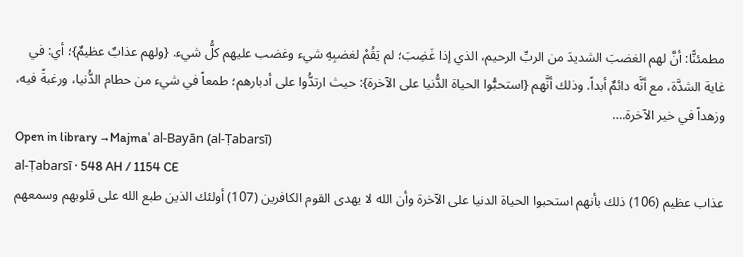مطمئنًّا: أنَّ لهم الغضبَ الشديدَ من الربِّ الرحيم، الذي إذا غَضِبَ؛ لم يَقُمْ لغضبِهِ شيء وغضب عليهم كلُّ شيء. {ولهم عذابٌ عظيمٌ}؛ أي: في غاية الشدَّة، مع أنَّه دائمٌ أبداً. وذلك أنَّهم {استحبُّوا الحياة الدُّنيا على الآخرة}: حيث ارتدُّوا على أدبارهم؛ طمعاً في شيء من حطام الدُّنيا، ورغبةً فيه، وزهداً في خير الآخرة.…
Open in library →Majmaʿ al-Bayān (al-Ṭabarsī)
al-Ṭabarsī · 548 AH / 1154 CE
عذاب عظيم (106) ذلك بأنهم استحبوا الحياة الدنيا على الآخرة وأن الله لا يهدى القوم الكافرين (107) أولئك الذين طبع الله على قلوبهم وسمعهم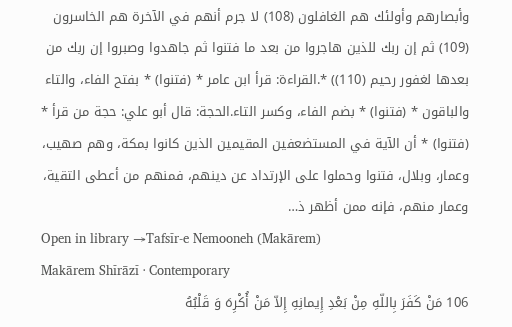وأبصارهم وأولئك هم الغافلون (108) لا جرم أنهم في الآخرة هم الخاسرون (109) ثم إن ربك للذين هاجروا من بعد ما فتنوا ثم جاهدوا وصبروا إن ربك من بعدها لغفور رحيم (110)) *.القراءة: قرأ ابن عامر * (فتنوا) * بفتح الفاء، والتاء والباقون * (فتنوا) * بضم الفاء، وكسر التاء.الحجة: قال أبو علي: حجة من قرأ * (فتنوا) * أن الآية في المستضعفين المقيمين الذين كانوا بمكة، وهم صهيب، وعمار، وبلال، فتنوا وحملوا على الإرتداد عن دينهم، فمنهم من أعطى التقية، وعمار منهم، فإنه ممن أظهر ذ…
Open in library →Tafsīr-e Nemooneh (Makārem)
Makārem Shīrāzī · Contemporary
106 مَنْ کَفَرَ بِاللّهِ مِنْ بَعْدِ إِیمانِهِ إِلاّ مَنْ أُکْرِهَ وَ قَلْبُهُ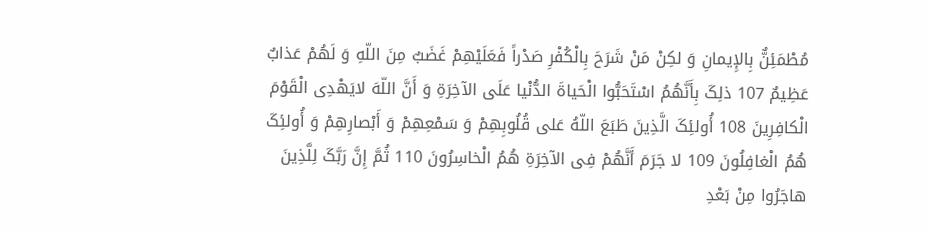مُطْمَئِنٌّ بِالإِیمانِ وَ لکِنْ مَنْ شَرَحَ بِالْکُفْرِ صَدْراً فَعَلَیْهِمْ غَضَبٌ مِنَ اللّهِ وَ لَهُمْ عَذابٌ عَظِیمٌ 107 ذلِکَ بِأَنَّهُمُ اسْتَحَبُّوا الْحَیاةَ الدُّنْیا عَلَى الآخِرَةِ وَ أَنَّ اللّهَ لایَهْدِی الْقَوْمَ الْکافِرِینَ 108 أُولئِکَ الَّذِینَ طَبَعَ اللّهُ عَلى قُلُوبِهِمْ وَ سَمْعِهِمْ وَ أَبْصارِهِمْ وَ أُولئِکَ هُمُ الْغافِلُونَ 109 لا جَرَمَ أَنَّهُمْ فِی الآخِرَةِ هُمُ الْخاسِرُونَ 110 ثُمَّ إِنَّ رَبَّکَ لِلَّذِینَ هاجَرُوا مِنْ بَعْدِ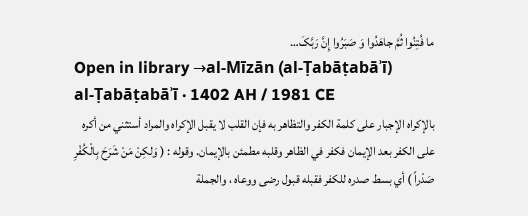ما فُتِنُوا ثُمَّ جاهَدُوا وَ صَبَرُوا إِنَّ رَبَّکَ…
Open in library →al-Mīzān (al-Ṭabāṭabāʾī)
al-Ṭabāṭabāʾī · 1402 AH / 1981 CE
بالإكراه الإجبار على كلمة الكفر والتظاهر به فإن القلب لا يقبل الإكراه والمراد أستثني من أكره على الكفر بعد الإيمان فكفر في الظاهر وقلبه مطمئن بالإيمان. وقوله : ( وَلكِنْ مَنْ شَرَحَ بِالْكُفْرِ صَدْراً ) أي بسط صدره للكفر فقبله قبول رضى ووعاه ، والجملة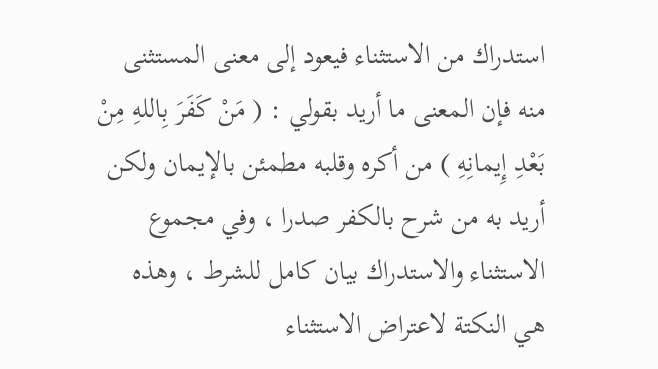استدراك من الاستثناء فيعود إلى معنى المستثنى منه فإن المعنى ما أريد بقولي : ( مَنْ كَفَرَ بِاللهِ مِنْ بَعْدِ إِيمانِهِ ) من أكره وقلبه مطمئن بالإيمان ولكن أريد به من شرح بالكفر صدرا ، وفي مجموع الاستثناء والاستدراك بيان كامل للشرط ، وهذه هي النكتة لاعتراض الاستثناء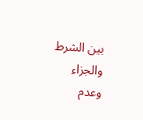بين الشرط والجزاء وعدم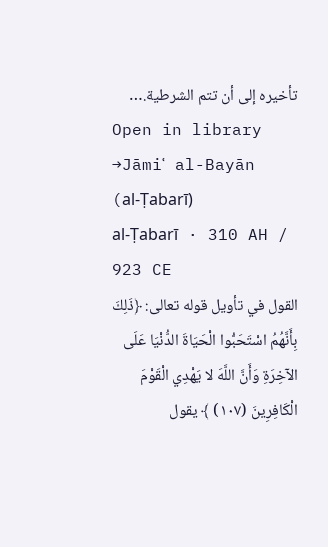تأخيره إلى أن تتم الشرطية.…
Open in library →Jāmiʿ al-Bayān (al-Ṭabarī)
al-Ṭabarī · 310 AH / 923 CE
القول في تأويل قوله تعالى: ﴿ذَلِكَ بِأَنَّهُمُ اسْتَحَبُّوا الْحَيَاةَ الدُّنْيَا عَلَى الآخِرَةِ وَأَنَّ اللَّهَ لا يَهْدِي الْقَوْمَ الْكَافِرِينَ (١٠٧) ﴾ يقول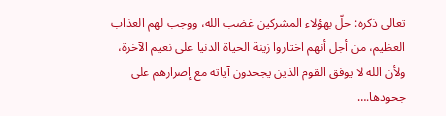تعالى ذكره: حلّ بهؤلاء المشركين غضب الله، ووجب لهم العذاب العظيم، من أجل أنهم اختاروا زينة الحياة الدنيا على نعيم الآخرة، ولأن الله لا يوفق القوم الذين يجحدون آياته مع إصرارهم على جحودها.…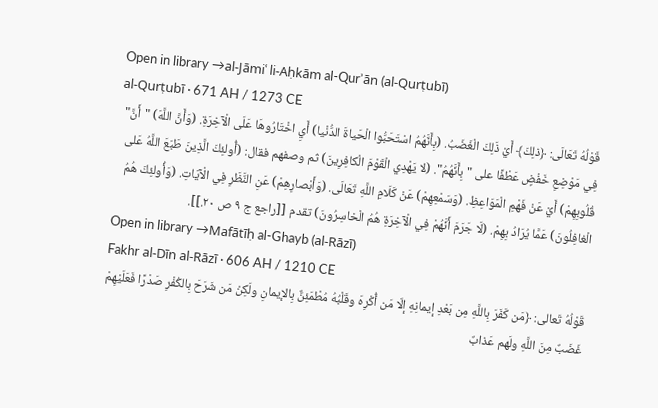Open in library →al-Jāmiʿ li-Aḥkām al-Qurʾān (al-Qurṭubī)
al-Qurṭubī · 671 AH / 1273 CE
قَوْلُهُ تَعَالَى: ﴿ذلِكَ﴾ أَيْ ذَلِكَ الْغَضَبُ. (بِأَنَّهُمُ اسْتَحَبُّوا الْحَياةَ الدُّنْيا) أَيِ اخْتَارُوهَا عَلَى الْآخِرَةِ. (وَأَنَّ اللَّهَ) "أَنَّ" فِي مَوْضِعِ خَفْضٍ عَطْفًا على "بِأَنَّهُمُ". (لا يَهْدِي الْقَوْمَ الْكافِرِينَ) ثم وصفهم فقال: (أُولئِكَ الَّذِينَ طَبَعَ اللَّهُ عَلى قُلُوبِهِمْ) أَيْ عَنْ فَهْمِ الْمَوَاعِظِ. (وَسَمْعِهِمْ) عَنْ كَلَامِ اللَّهِ تَعَالَى. (وَأَبْصارِهِمْ) عَنِ النَّظَرِ فِي الْآيَاتِ. (وَأُولئِكَ هُمُ الْغافِلُونَ) عَمَّا يُرَادُ بِهِمْ. (لَا جَرَمَ أَنَّهُمْ فِي الْآخِرَةِ هُمُ الْخاسِرُونَ) تقدم [[راجع ج ٩ ص ٢٠.]].
Open in library →Mafātīḥ al-Ghayb (al-Rāzī)
Fakhr al-Dīn al-Rāzī · 606 AH / 1210 CE
قَوْلُهُ تَعالى: ﴿مَن كَفَرَ بِاللَّهِ مِن بَعْدِ إيمانِهِ إلّا مَن أُكْرِهَ وقَلْبُهُ مُطْمَئِنٌّ بِالإيمانِ ولَكِنْ مَن شَرَحَ بِالكُفْرِ صَدْرًا فَعَلَيْهِمْ غَضَبٌ مِنَ اللَّهِ ولَهم عَذابٌ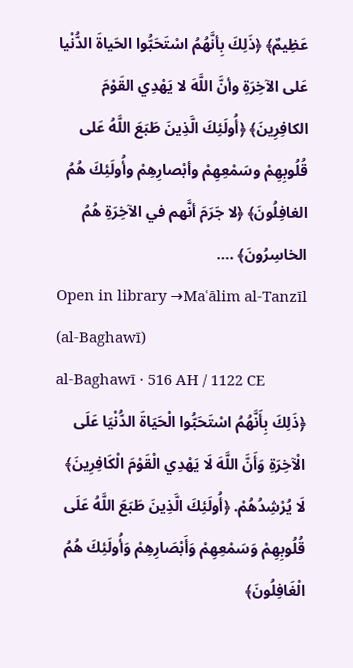عَظِيمٌ﴾ ﴿ذَلِكَ بِأنَّهُمُ اسْتَحَبُّوا الحَياةَ الدُّنْيا عَلى الآخِرَةِ وأنَّ اللَّهَ لا يَهْدِي القَوْمَ الكافِرِينَ﴾ ﴿أُولَئِكَ الَّذِينَ طَبَعَ اللَّهُ عَلى قُلُوبِهِمْ وسَمْعِهِمْ وأبْصارِهِمْ وأُولَئِكَ هُمُ الغافِلُونَ﴾ ﴿لا جَرَمَ أنَّهم في الآخِرَةِ هُمُ الخاسِرُونَ﴾ .…
Open in library →Maʿālim al-Tanzīl (al-Baghawī)
al-Baghawī · 516 AH / 1122 CE
﴿ذَلِكَ بِأَنَّهُمُ اسْتَحَبُّوا الْحَيَاةَ الدُّنْيَا عَلَى الْآخِرَةِ وَأَنَّ اللَّهَ لَا يَهْدِي الْقَوْمَ الْكَافِرِينَ﴾ لَا يُرْشِدُهُمْ. ﴿أُولَئِكَ الَّذِينَ طَبَعَ اللَّهُ عَلَى قُلُوبِهِمْ وَسَمْعِهِمْ وَأَبْصَارِهِمْ وَأُولَئِكَ هُمُ الْغَافِلُونَ﴾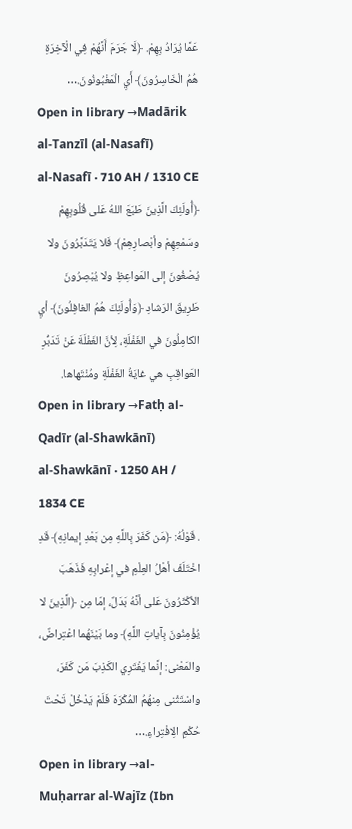عَمَّا يُرَادُ بِهِمْ. ﴿لَا جَرَمَ أَنَّهُمْ فِي الْآخِرَةِ هُمُ الْخَاسِرُونَ﴾ أَيِ الْمَغْبُونُونَ.…
Open in library →Madārik al-Tanzīl (al-Nasafī)
al-Nasafī · 710 AH / 1310 CE
﴿أُولَئِكَ الَّذِينَ طَبَعَ اللهُ عَلى قُلُوبِهِمْ وسَمْعِهِمْ وأبْصارِهِمْ﴾ فَلا يَتَدَبَّرُونَ ولا يُصْغُونَ إلى المَواعِظِ ولا يُبْصِرُونَ طَرِيقَ الرَشادِ ﴿وَأُولَئِكَ هُمُ الغافِلُونَ﴾ أيِ الكامِلُونَ في الغَفْلَةِ، لِأنَّ الغَفْلَةَ عَنْ تَدَبُّرِ العَواقِبِ هي غايَةُ الغَفْلَةِ ومُنْتَهاها.
Open in library →Fatḥ al-Qadīr (al-Shawkānī)
al-Shawkānī · 1250 AH / 1834 CE
. قَوْلُهُ: ﴿مَن كَفَرَ بِاللَّهِ مِن بَعْدِ إيمانِهِ﴾ قَدِ اخْتَلَفَ أهْلُ العِلْمِ في إعْرابِهِ فَذَهَبَ الأكْثَرُونَ عَلى أنَّهُ بَدَلٌ، إمّا مِن ﴿الَّذِينَ لا يُؤْمِنُونَ بِآياتِ اللَّهِ﴾ وما بَيْنَهُما اعْتِراضٌ، والمَعْنى: إنَّما يَفْتَرِي الكَذِبَ مَن كَفَرَ، واسْتَثْنى مِنهُمُ المُكْرَهَ فَلَمْ يَدْخُلْ تَحْتَ حُكْمِ الِافْتِراءِ.…
Open in library →al-Muḥarrar al-Wajīz (Ibn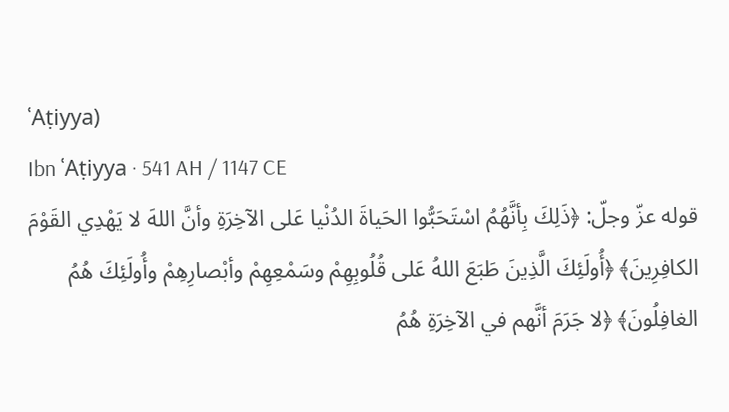ʿAṭiyya)
Ibn ʿAṭiyya · 541 AH / 1147 CE
قوله عزّ وجلّ: ﴿ذَلِكَ بِأنَّهُمُ اسْتَحَبُّوا الحَياةَ الدُنْيا عَلى الآخِرَةِ وأنَّ اللهَ لا يَهْدِي القَوْمَ الكافِرِينَ﴾ ﴿أُولَئِكَ الَّذِينَ طَبَعَ اللهُ عَلى قُلُوبِهِمْ وسَمْعِهِمْ وأبْصارِهِمْ وأُولَئِكَ هُمُ الغافِلُونَ﴾ ﴿لا جَرَمَ أنَّهم في الآخِرَةِ هُمُ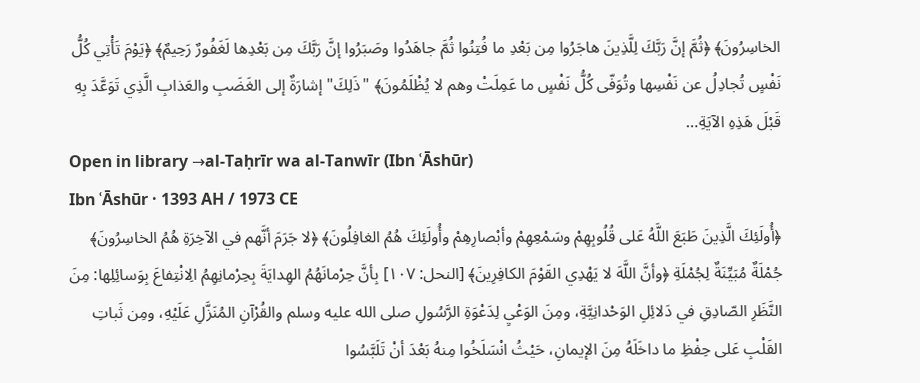الخاسِرُونَ﴾ ﴿ثُمَّ إنَّ رَبَّكَ لِلَّذِينَ هاجَرُوا مِن بَعْدِ ما فُتِنُوا ثُمَّ جاهَدُوا وصَبَرُوا إنَّ رَبَّكَ مِن بَعْدِها لَغَفُورٌ رَحِيمٌ﴾ ﴿يَوْمَ تَأْتِي كُلُّ نَفْسٍ تُجادِلُ عن نَفْسِها وتُوَفّى كُلُّ نَفْسٍ ما عَمِلَتْ وهم لا يُظْلَمُونَ﴾ "ذَلِكَ" إشارَةٌ إلى الغَضَبِ والعَذابِ الَّذِي تَوَعَّدَ بِهِ قَبْلَ هَذِهِ الآيَةِ…
Open in library →al-Taḥrīr wa al-Tanwīr (Ibn ʿĀshūr)
Ibn ʿĀshūr · 1393 AH / 1973 CE
﴿أُولَئِكَ الَّذِينَ طَبَعَ اللَّهُ عَلى قُلُوبِهِمْ وسَمْعِهِمْ وأبْصارِهِمْ وأُولَئِكَ هُمُ الغافِلُونَ﴾ ﴿لا جَرَمَ أنَّهم في الآخِرَةِ هُمُ الخاسِرُونَ﴾ جُمْلَةٌ مُبَيِّنَةٌ لِجُمْلَةِ ﴿وأنَّ اللَّهَ لا يَهْدِي القَوْمَ الكافِرِينَ﴾ [النحل: ١٠٧] بِأنَّ حِرْمانَهُمُ الهِدايَةَ بِحِرْمانِهِمُ الِانْتِفاعَ بِوَسائِلِها: مِنَ النَّظَرِ الصّادِقِ في دَلائِلِ الوَحْدانِيَّةِ، ومِنَ الوَعْيِ لِدَعْوَةِ الرَّسُولِ صلى الله عليه وسلم والقُرْآنِ المُنَزَّلِ عَلَيْهِ، ومِن ثَباتِ القَلْبِ عَلى حِفْظِ ما داخَلَهُ مِنَ الإيمانِ، حَيْثُ انْسَلَخُوا مِنهُ بَعْدَ أنْ تَلَبَّسُوا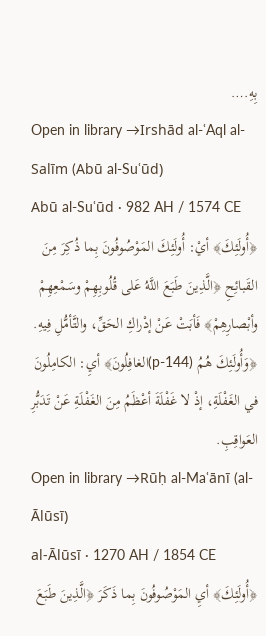بِهِ.…
Open in library →Irshād al-ʿAql al-Salīm (Abū al-Suʿūd)
Abū al-Suʿūd · 982 AH / 1574 CE
﴿أُولَئِكَ﴾ أيْ: أُولَئِكَ المَوْصُوفُونَ بِما ذُكِرَ مِنَ القَبائِحِ ﴿الَّذِينَ طَبَعَ اللَّهُ عَلى قُلُوبِهِمْ وسَمْعِهِمْ وأبْصارِهِمْ﴾ فَأبَتْ عَنْ إدْراكِ الحَقِّ، والتَّأمُّلِ فِيهِ. ﴿وَأُولَئِكَ هُمُ (p-144)الغافِلُونَ﴾ أيِ: الكامِلُونَ في الغَفْلَةِ، إذْ لا غَفْلَةَ أعْظَمُ مِنَ الغَفْلَةِ عَنْ تَدَبُّرِ العَواقِبِ.
Open in library →Rūḥ al-Maʿānī (al-Ālūsī)
al-Ālūsī · 1270 AH / 1854 CE
﴿أُولَئِكَ﴾ أيِ المَوْصُوفُونَ بِما ذَكَرَ ﴿الَّذِينَ طَبَعَ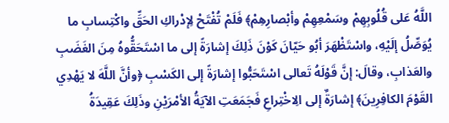اللَّهُ عَلى قُلُوبِهِمْ وسَمْعِهِمْ وأبْصارِهِمْ﴾ فَلَمْ تُفْتَحْ لِإدْراكِ الحَقِّ واكْتِسابِ ما يُوَصِّلُ إلَيْهِ، واسْتَظْهَرَ أبُو حَيّانَ كَوْنَ ذَلِكَ إشارَةً إلى ما اسْتَحَقُّوهُ مِنَ الغَضَبِ والعَذابِ، وقالَ: إنَّ قَوْلَهُ تَعالى اسْتَحَبُّوا إشارَةً إلى الكَسْبِ ﴿وأنَّ اللَّهَ لا يَهْدِي القَوْمَ الكافِرِينَ﴾ إشارَةٌ إلى الِاخْتِراعِ فَجَمَعَتِ الآيَةُ الأمْرَيْنِ وذَلِكَ عَقِيدَةُ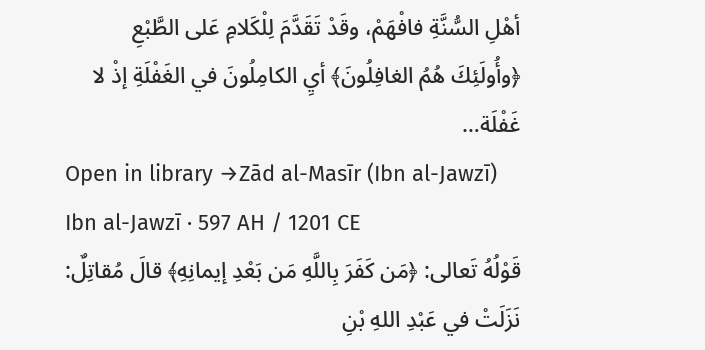أهْلِ السُّنَّةِ فافْهَمْ، وقَدْ تَقَدَّمَ لِلْكَلامِ عَلى الطَّبْعِ ﴿وأُولَئِكَ هُمُ الغافِلُونَ﴾ أيِ الكامِلُونَ في الغَفْلَةِ إذْ لا غَفْلَة…
Open in library →Zād al-Masīr (Ibn al-Jawzī)
Ibn al-Jawzī · 597 AH / 1201 CE
قَوْلُهُ تَعالى: ﴿مَن كَفَرَ بِاللَّهِ مَن بَعْدِ إيمانِهِ﴾ قالَ مُقاتِلٌ: نَزَلَتْ في عَبْدِ اللهِ بْنِ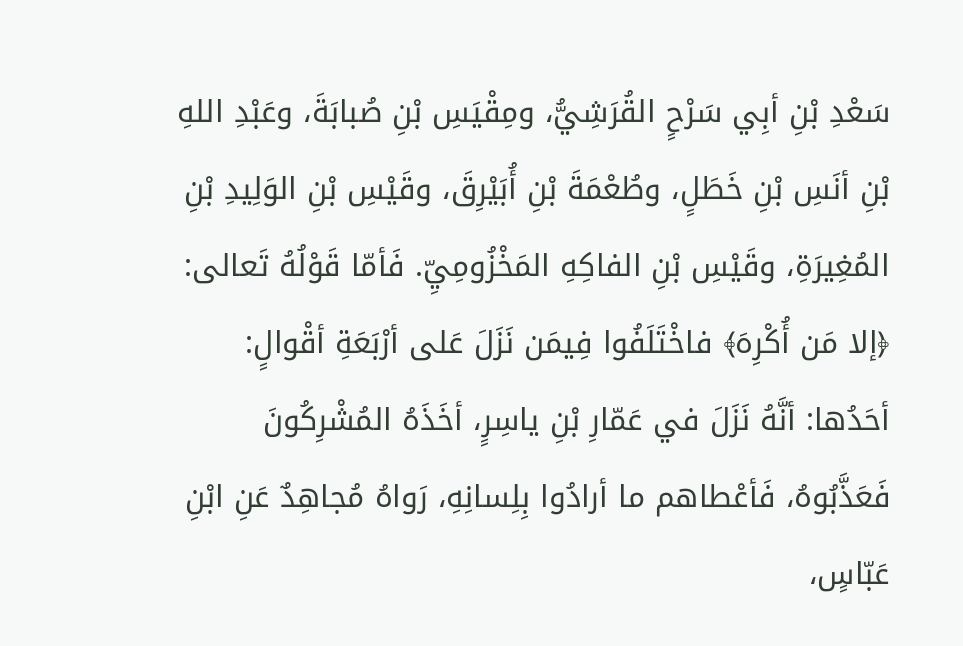سَعْدِ بْنِ أبِي سَرْحٍ القُرَشِيُّ، ومِقْيَسِ بْنِ صُبابَةَ، وعَبْدِ اللهِ بْنِ أنَسِ بْنِ خَطَلٍ، وطُعْمَةَ بْنِ أُبَيْرِقَ، وقَيْسِ بْنِ الوَلِيدِ بْنِ المُغِيرَةِ، وقَيْسِ بْنِ الفاكِهِ المَخْزُومِيِّ. فَأمّا قَوْلُهُ تَعالى: ﴿إلا مَن أُكْرِهَ﴾ فاخْتَلَفُوا فِيمَن نَزَلَ عَلى أرْبَعَةِ أقْوالٍ: أحَدُها: أنَّهُ نَزَلَ في عَمّارِ بْنِ ياسِرٍ، أخَذَهُ المُشْرِكُونَ فَعَذَّبُوهُ، فَأعْطاهم ما أرادُوا بِلِسانِهِ، رَواهُ مُجاهِدٌ عَنِ ابْنِ عَبّاسٍ،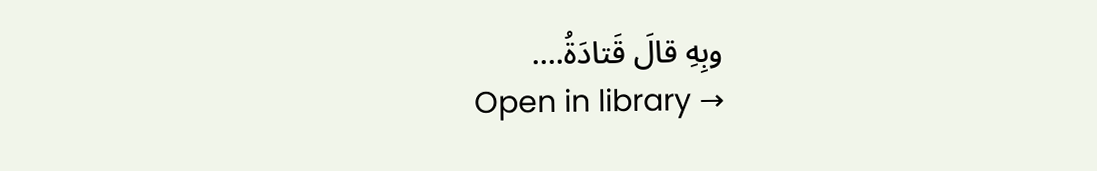وبِهِ قالَ قَتادَةُ.…
Open in library →